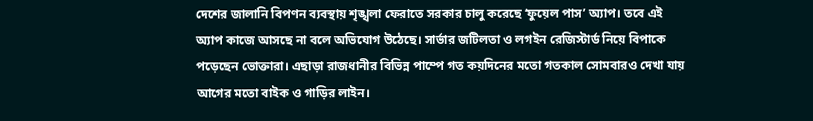দেশের জালানি বিপণন ব্যবস্থায় শৃঙ্খলা ফেরাতে সরকার চালু করেছে ‘ফুয়েল পাস’ অ্যাপ। তবে এই অ্যাপ কাজে আসছে না বলে অভিযোগ উঠেছে। সার্ভার জটিলতা ও লগইন রেজিস্টার্ড নিয়ে বিপাকে পড়েছেন ভোক্তারা। এছাড়া রাজধানীর বিভিন্ন পাম্পে গত কয়দিনের মতো গতকাল সোমবারও দেখা যায় আগের মতো বাইক ও গাড়ির লাইন।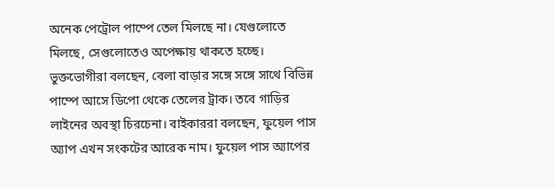অনেক পেট্রোল পাম্পে তেল মিলছে না। যেগুলোতে মিলছে, সেগুলোতেও অপেক্ষায় থাকতে হচ্ছে। ভুক্তভোগীরা বলছেন, বেলা বাড়ার সঙ্গে সঙ্গে সাথে বিভিন্ন পাম্পে আসে ডিপো থেকে তেলের ট্রাক। তবে গাড়ির লাইনের অবস্থা চিরচেনা। বাইকাররা বলছেন, ফুয়েল পাস অ্যাপ এখন সংকটের আরেক নাম। ফুয়েল পাস অ্যাপের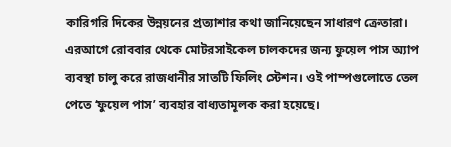কারিগরি দিকের উন্নয়নের প্রত্যাশার কথা জানিয়েছেন সাধারণ ক্রেতারা। এরআগে রোববার থেকে মোটরসাইকেল চালকদের জন্য ফুয়েল পাস অ্যাপ ব্যবস্থা চালু করে রাজধানীর সাতটি ফিলিং স্টেশন। ওই পাম্পগুলোতে তেল পেতে ‘ফুয়েল পাস’ ব্যবহার বাধ্যতামূলক করা হয়েছে।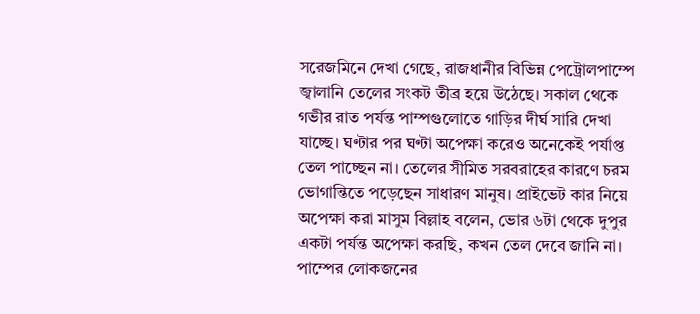সরেজমিনে দেখা গেছে, রাজধানীর বিভিন্ন পেট্রোলপাম্পে জ্বালানি তেলের সংকট তীব্র হয়ে উঠেছে। সকাল থেকে গভীর রাত পর্যন্ত পাম্পগুলোতে গাড়ির দীর্ঘ সারি দেখা যাচ্ছে। ঘণ্টার পর ঘণ্টা অপেক্ষা করেও অনেকেই পর্যাপ্ত তেল পাচ্ছেন না। তেলের সীমিত সরবরাহের কারণে চরম ভোগান্তিতে পড়েছেন সাধারণ মানুষ। প্রাইভেট কার নিয়ে অপেক্ষা করা মাসুম বিল্লাহ বলেন, ভোর ৬টা থেকে দুপুর একটা পর্যন্ত অপেক্ষা করছি, কখন তেল দেবে জানি না। পাম্পের লোকজনের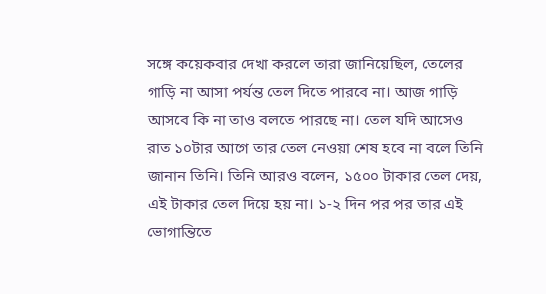সঙ্গে কয়েকবার দেখা করলে তারা জানিয়েছিল, তেলের গাড়ি না আসা পর্যন্ত তেল দিতে পারবে না। আজ গাড়ি আসবে কি না তাও বলতে পারছে না। তেল যদি আসেও রাত ১০টার আগে তার তেল নেওয়া শেষ হবে না বলে তিনি জানান তিনি। তিনি আরও বলেন, ১৫০০ টাকার তেল দেয়, এই টাকার তেল দিয়ে হয় না। ১-২ দিন পর পর তার এই ভোগান্তিতে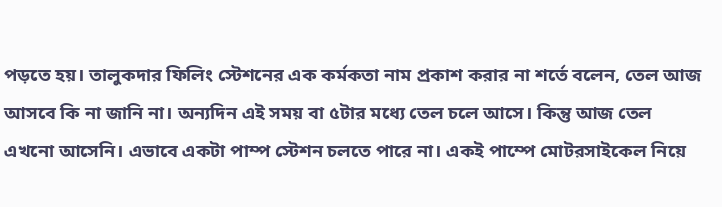পড়তে হয়। তালুকদার ফিলিং স্টেশনের এক কর্মকতা নাম প্রকাশ করার না শর্তে বলেন, তেল আজ আসবে কি না জানি না। অন্যদিন এই সময় বা ৫টার মধ্যে তেল চলে আসে। কিন্তু আজ তেল এখনো আসেনি। এভাবে একটা পাম্প স্টেশন চলতে পারে না। একই পাম্পে মোটরসাইকেল নিয়ে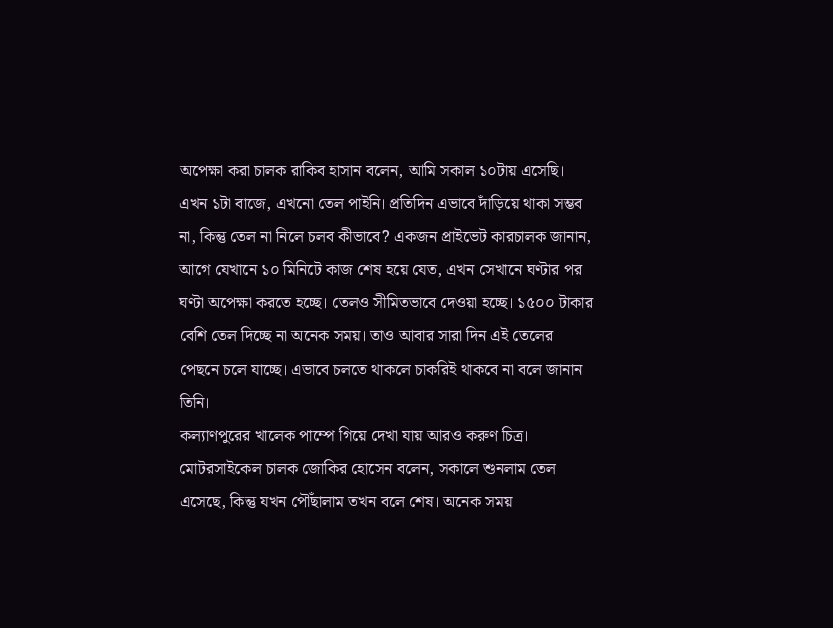অপেক্ষা করা চালক রাকিব হাসান বলেন, আমি সকাল ১০টায় এসেছি। এখন ১টা বাজে, এখনো তেল পাইনি। প্রতিদিন এভাবে দাঁড়িয়ে থাকা সম্ভব না, কিন্তু তেল না নিলে চলব কীভাবে? একজন প্রাইভেট কারচালক জানান, আগে যেখানে ১০ মিনিটে কাজ শেষ হয়ে যেত, এখন সেখানে ঘণ্টার পর ঘণ্টা অপেক্ষা করতে হচ্ছে। তেলও সীমিতভাবে দেওয়া হচ্ছে। ১৫০০ টাকার বেশি তেল দিচ্ছে না অনেক সময়। তাও আবার সারা দিন এই তেলের পেছনে চলে যাচ্ছে। এভাবে চলতে থাকলে চাকরিই থাকবে না বলে জানান তিনি।
কল্যাণপুরের খালেক পাম্পে গিয়ে দেখা যায় আরও করুণ চিত্র। মোটরসাইকেল চালক জোকির হোসেন বলেন, সকালে শুনলাম তেল এসেছে, কিন্তু যখন পৌঁছালাম তখন বলে শেষ। অনেক সময়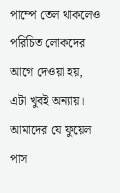পাম্পে তেল থাকলেও পরিচিত লোকদের আগে দেওয়া হয়, এটা খুবই অন্যায়। আমাদের যে ফুয়েল পাস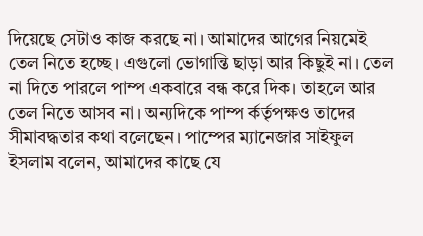দিয়েছে সেটাও কাজ করছে না। আমাদের আগের নিয়মেই তেল নিতে হচ্ছে। এগুলো ভোগান্তি ছাড়া আর কিছুই না। তেল না দিতে পারলে পাম্প একবারে বন্ধ করে দিক। তাহলে আর তেল নিতে আসব না। অন্যদিকে পাম্প র্কর্তৃপক্ষও তাদের সীমাবদ্ধতার কথা বলেছেন। পাম্পের ম্যানেজার সাইফুল ইসলাম বলেন, আমাদের কাছে যে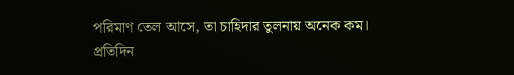পরিমাণ তেল আসে, তা চাহিদার তুলনায় অনেক কম। প্রতিদিন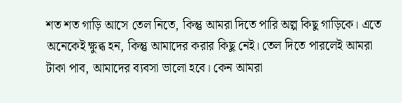শত শত গাড়ি আসে তেল নিতে, কিন্তু আমরা দিতে পারি অল্প কিছু গাড়িকে। এতে অনেকেই ক্ষুব্ধ হন, কিন্তু আমাদের করার কিছু নেই। তেল দিতে পারলেই আমরা টাকা পাব, আমাদের ব্যবসা ভালো হবে। কেন আমরা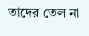তাদের তেল না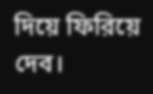দিয়ে ফিরিয়ে দেব।